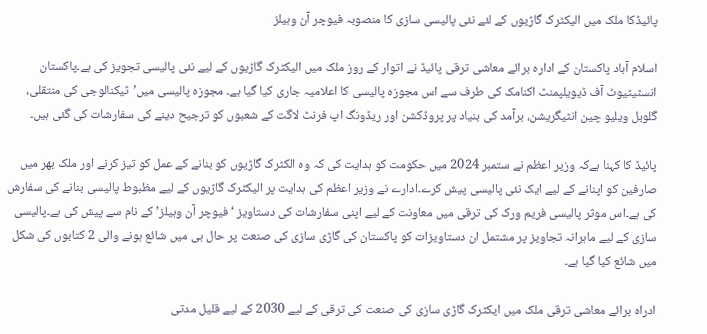پائیڈکا ملک میں الیکٹرک گاڑیوں کے لئے نئی پالیسی سازی کا منصوبہ فیوچر آن وہیلز

اسلام آباد پاکستان کے ادارہ برائے معاشی ترقی پائیڈ نے اتوار کے روز ملک میں الیکٹرک گاڑیوں کے لیے نئی پالیسی تجویز کی ہے۔پاکستان انسٹیٹیوٹ آف ڈیویلپمنٹ اکنامک کی طرف سے اس مجوزہ پالیسی کا اعلامیہ جاری کیا گیا ہے۔ مجوزہ پالیسی میں’ٹیکنالوجی کی منتقلی، گلوبل ویلیو چین انٹیگریشن، برآمد کی بنیاد پر پروڈکشن اور ریڈونگ اپ فرنٹ لاگت کے شعبوں کو ترجیح دینے کی سفارشات کی گئی ہیں۔

پائیڈ کا کہنا ہےکہ وزیر اعظم نے ستمبر 2024 میں حکومت کو ہدایت کی کہ وہ الکٹرک گاڑیوں کو بنانے کے عمل کو تیز کرنے اور ملک بھر میں صارفین کو اپنانے کے لیے ایک نئی پالیسی پیش کرے۔ادارے نے وزیر اعظم کی ہدایت پر الیکٹرک گاڑیوں کے لیے مظبوط پالیسی بنانے کی سفارش کی ہے۔اس موثر پالیسی فریم ورک کی ترقی میں معاونت کے لیے اپنی سفارشات کی دستاویز ‘فیوچر آن وہیلز’ کے نام سے پیش کی ہے۔پالیسی سازی کے لیے ماہرانہ تجاویز پر مشتمل ان دستاویزات کو پاکستان کی گاڑی سازی کی صنعت پر حال ہی میں شائع ہونے والی 2 کتابوں کی شکل میں شائع کیا گیا ہے۔

ادراہ برائے معاشی ترقی ملک میں ایکٹرک گاڑی سازی کی صنعت کی ترقی کے لیے 2030 کے لیے قلیل مدتی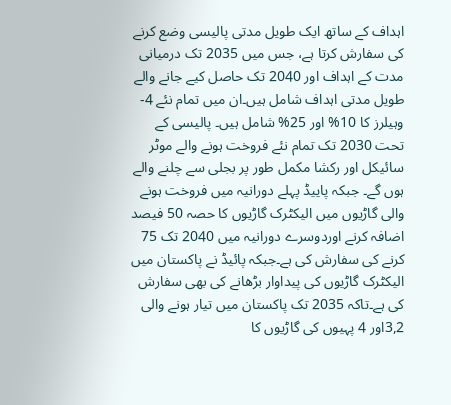اہداف کے ساتھ ایک طویل مدتی پالیسی وضع کرنے کی سفارش کرتا ہے، جس میں 2035 تک درمیانی مدت کے اہداف اور 2040 تک حاصل کیے جانے والے طویل مدتی اہداف شامل ہیں۔ان میں تمام نئے 4-وہیلرز کا 10% اور 25% شامل ہیں۔ پالیسی کے تحت 2030 تک تمام نئے فروخت ہونے والے موٹر سائیکل اور رکشا مکمل طور پر بجلی سے چلنے والے ہوں گے۔ جبکہ پاییڈ پہلے دورانیہ میں فروخت ہونے والی گاڑیوں میں الیکٹرک گاڑیوں کا حصہ 50 فیصد اضافہ کرنے اوردوسرے دورانیہ میں 2040 تک 75 کرنے کی سفارش کی ہے۔جبکہ پائیڈ نے پاکستان میں الیکٹرک گاڑیوں کی پیداوار بڑھانے کی بھی سفارش کی ہے۔تاکہ 2035 تک پاکستان میں تیار ہونے والی 3,2اور 4 پہیوں کی گاڑیوں کا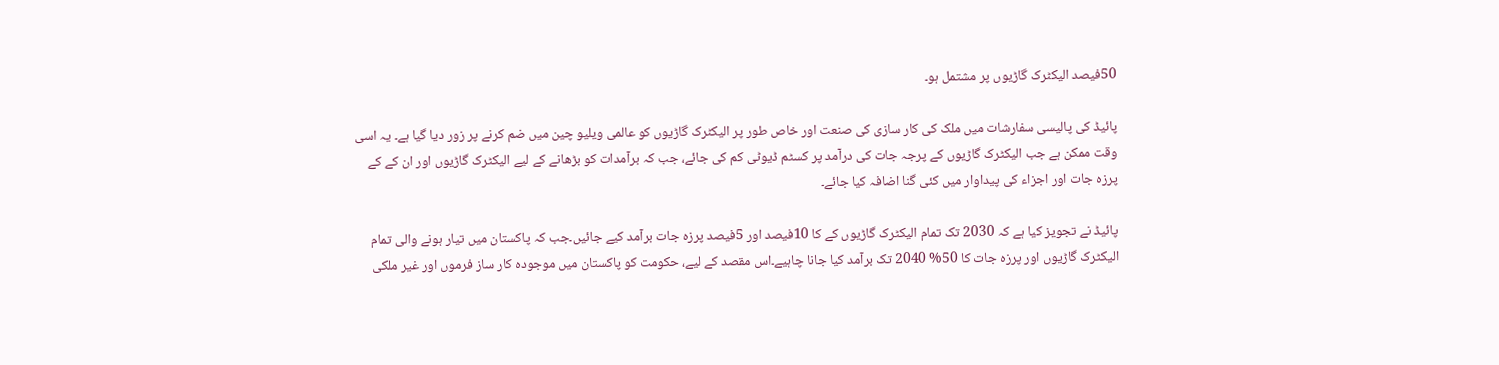50فیصد الیکٹرک گاڑیوں پر مشتمل ہو۔

پائیڈ کی پالیسی سفارشات میں ملک کی کار سازی کی صنعت اور خاص طور پر الیکٹرک گاڑیوں کو عالمی ویلیو چین میں ضم کرنے پر زور دیا گیا ہے۔ یہ اسی وقت ممکن ہے جب الیکٹرک گاڑیوں کے پرجہ جات کی درآمد پر کسٹم ڈیوٹی کم کی جائے، جب کہ برآمدات کو بڑھانے کے لیے الیکٹرک گاڑیوں اور ان کے کے پرزہ جات اور اجزاء کی پیداوار میں کئی گنا اضافہ کیا جائے۔

پائیڈ نے تجویز کیا ہے کہ 2030 تک تمام الیکٹرک گاڑیوں کے کا 10فیصد اور 5فیصد پرزہ جات برآمد کیے جائیں۔جب کہ پاکستان میں تیار ہونے والی تمام الیکٹرک گاڑیوں اور پرزہ جات کا 50% 2040 تک برآمد کیا جانا چاہیے۔اس مقصد کے لیے، حکومت کو پاکستان میں موجودہ کار ساز فرموں اور غیر ملکی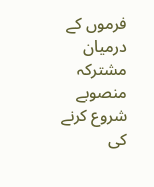فرموں کے درمیان مشترکہ منصوبے شروع کرنے کی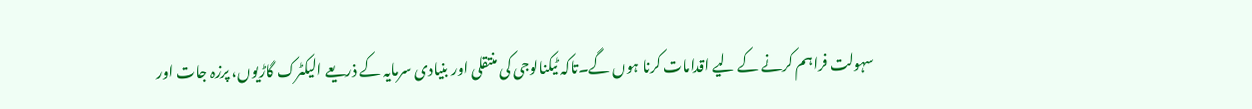سہولت فراہم کرنے کے لیے اقدامات کرنا ہوں گے۔تاکہ ٹیکنالوجی کی منتقلی اور بنیادی سرمایہ کے ذریعے الیکٹرک گاڑیوں، پرزہ جات اور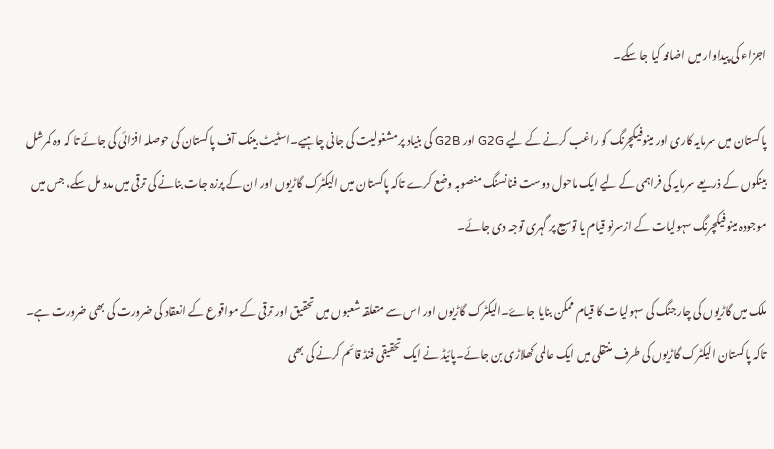اجزاء کی پیداوار میں اضافہ کیا جا سکے۔

پاکستان میں سرمایہ کاری اور مینوفیکچرنگ کو راغب کرنے کے لیے G2G اور G2B کی بنیاد پر مشغولیت کی جانی چاہیے۔اسٹیٹ بینک آف پاکستان کی حوصلہ افزائی کی جائے تا کہ وہ کمرشل بینکوں کے ذریعے سرمایہ کی فراہمی کے لیے ایک ماحول دوست فنانسنگ منصوبہ وضع کرے تاکہ پاکستان میں الیکٹرک گاڑیوں اور ان کے پرزہ جات بنانے کی ترقی میں مدد مل سکے، جس میں موجودہ مینوفیکچرنگ سہولیات کے ازسرنو قیام یا توسیع پر گہری توجہ دی جائے۔

ملک میں گاڑیوں کی چارجنگ کی سہولیات کا قیام ممکن بنایا جاۓ۔الیکٹرک گاڑیوں اور اس سے متعلقہ شعبوں میں تحقیق اور ترقی کے مواقوع کے انعقاد کی ضرورت کی بھی ضرورت ہے۔ تاکہ پاکستان الیکٹرک گاڑیوں کی طرف منتقلی میں ایک عالمی کھلاڑی بن جائے۔پائیڈ نے ایک تحقیقی فنڈ قائم کرنے کی بھی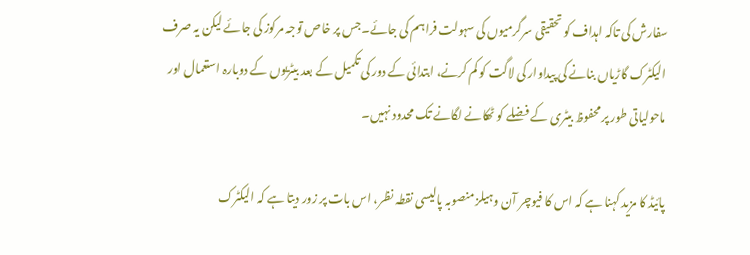سفارش کی تاکہ اہداف کو تحقیقی سرگرمیوں کی سہولت فراہم کی جائے۔جس پر خاص توجہ مرکوز کی جائے لیکن یہ صرف الیکٹرک گاڑیاں بنانے کی پیداوار کی لاگت کو کم کرنے، ابتدائی کے دور کی تکمیل کے بعد بیٹریوں کے دوبارہ استعمال اور ماحولیاتی طور پر محفوظ بیٹری کے فضلے کو ٹھکانے لگانے تک محدود نہیں۔

پائیڈ کا مزید کہنا ہے کہ اس کا فیوچر آن وہیلز منصوبہ پالیسی نقطہ نظر، اس بات پر زور دیتا ہے کہ الیکٹرک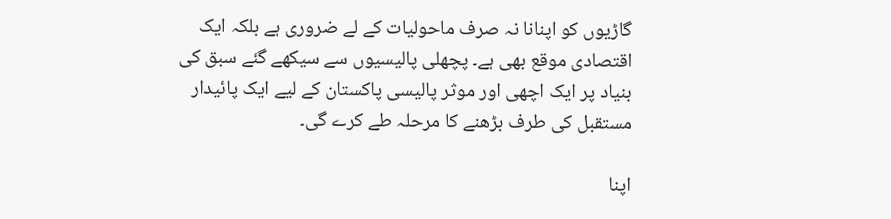گاڑیوں کو اپنانا نہ صرف ماحولیات کے لے ضروری ہے بلکہ ایک اقتصادی موقع بھی ہے۔ پچھلی پالیسیوں سے سیکھے گئے سبق کی بنیاد پر ایک اچھی اور موثر پالیسی پاکستان کے لیے ایک پائیدار مستقبل کی طرف بڑھنے کا مرحلہ طے کرے گی۔

اپنا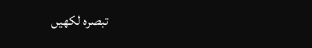تبصرہ لکھیں